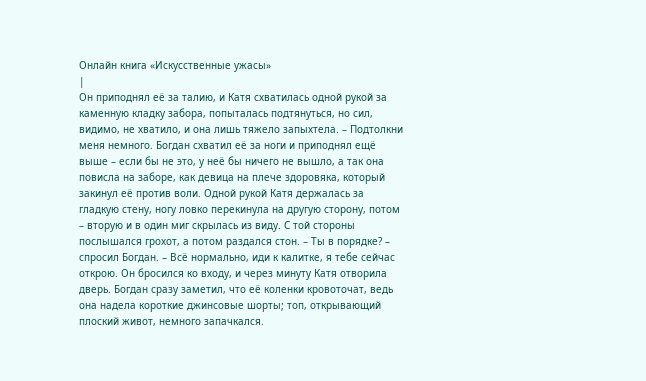Онлайн книга «Искусственные ужасы»
|
Он приподнял её за талию, и Катя схватилась одной рукой за каменную кладку забора, попыталась подтянуться, но сил, видимо, не хватило, и она лишь тяжело запыхтела. – Подтолкни меня немного. Богдан схватил её за ноги и приподнял ещё выше – если бы не это, у неё бы ничего не вышло, а так она повисла на заборе, как девица на плече здоровяка, который закинул её против воли. Одной рукой Катя держалась за гладкую стену, ногу ловко перекинула на другую сторону, потом – вторую и в один миг скрылась из виду. С той стороны послышался грохот, а потом раздался стон. – Ты в порядке? – спросил Богдан. – Всё нормально, иди к калитке, я тебе сейчас открою. Он бросился ко входу, и через минуту Катя отворила дверь. Богдан сразу заметил, что её коленки кровоточат, ведь она надела короткие джинсовые шорты; топ, открывающий плоский живот, немного запачкался.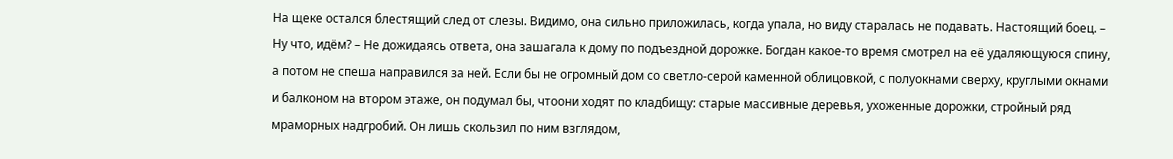На щеке остался блестящий след от слезы. Видимо, она сильно приложилась, когда упала, но виду старалась не подавать. Настоящий боец. – Ну что, идём? – Не дожидаясь ответа, она зашагала к дому по подъездной дорожке. Богдан какое-то время смотрел на её удаляющуюся спину, а потом не спеша направился за ней. Если бы не огромный дом со светло-серой каменной облицовкой, с полуокнами сверху, круглыми окнами и балконом на втором этаже, он подумал бы, чтоони ходят по кладбищу: старые массивные деревья, ухоженные дорожки, стройный ряд мраморных надгробий. Он лишь скользил по ним взглядом,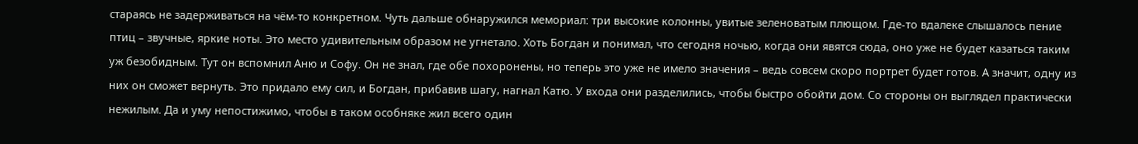стараясь не задерживаться на чём-то конкретном. Чуть дальше обнаружился мемориал: три высокие колонны, увитые зеленоватым плющом. Где-то вдалеке слышалось пение птиц – звучные, яркие ноты. Это место удивительным образом не угнетало. Хоть Богдан и понимал, что сегодня ночью, когда они явятся сюда, оно уже не будет казаться таким уж безобидным. Тут он вспомнил Аню и Софу. Он не знал, где обе похоронены, но теперь это уже не имело значения – ведь совсем скоро портрет будет готов. А значит, одну из них он сможет вернуть. Это придало ему сил, и Богдан, прибавив шагу, нагнал Катю. У входа они разделились, чтобы быстро обойти дом. Со стороны он выглядел практически нежилым. Да и уму непостижимо, чтобы в таком особняке жил всего один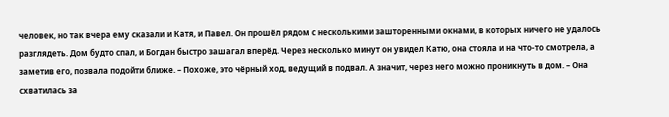человек, но так вчера ему сказали и Катя, и Павел. Он прошёл рядом с несколькими зашторенными окнами, в которых ничего не удалось разглядеть. Дом будто спал, и Богдан быстро зашагал вперёд. Через несколько минут он увидел Катю, она стояла и на что-то смотрела, а заметив его, позвала подойти ближе. – Похоже, это чёрный ход, ведущий в подвал. А значит, через него можно проникнуть в дом. – Она схватилась за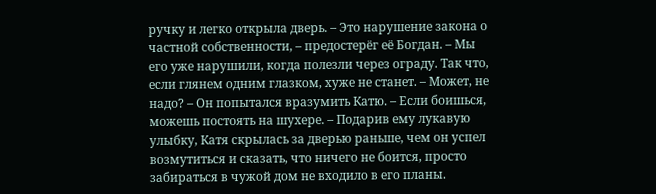ручку и легко открыла дверь. – Это нарушение закона о частной собственности, – предостерёг её Богдан. – Мы его уже нарушили, когда полезли через ограду. Так что, если глянем одним глазком, хуже не станет. – Может, не надо? – Он попытался вразумить Катю. – Если боишься, можешь постоять на шухере. – Подарив ему лукавую улыбку, Катя скрылась за дверью раньше, чем он успел возмутиться и сказать, что ничего не боится, просто забираться в чужой дом не входило в его планы.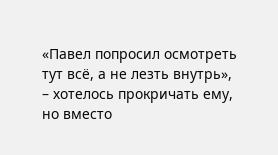«Павел попросил осмотреть тут всё, а не лезть внутрь», – хотелось прокричать ему, но вместо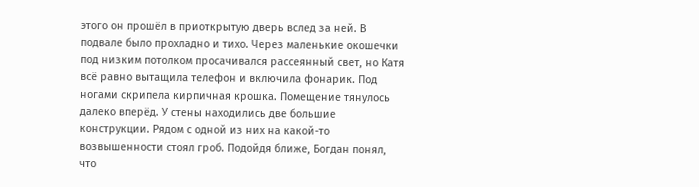этого он прошёл в приоткрытую дверь вслед за ней. В подвале было прохладно и тихо. Через маленькие окошечки под низким потолком просачивался рассеянный свет, но Катя всё равно вытащила телефон и включила фонарик. Под ногами скрипела кирпичная крошка. Помещение тянулось далеко вперёд. У стены находились две большие конструкции. Рядом с одной из них на какой-то возвышенности стоял гроб. Подойдя ближе, Богдан понял, что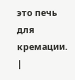это печь для кремации. |